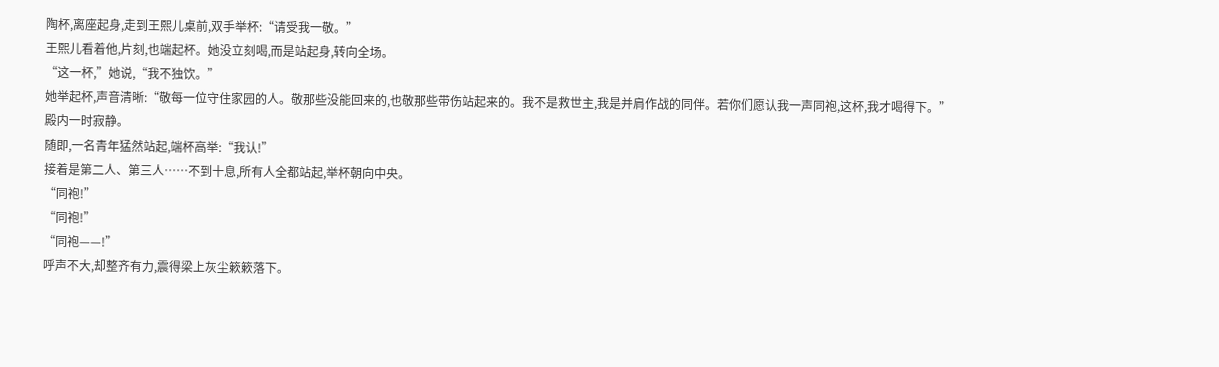陶杯,离座起身,走到王熙儿桌前,双手举杯:“请受我一敬。”
王熙儿看着他,片刻,也端起杯。她没立刻喝,而是站起身,转向全场。
“这一杯,”她说,“我不独饮。”
她举起杯,声音清晰:“敬每一位守住家园的人。敬那些没能回来的,也敬那些带伤站起来的。我不是救世主,我是并肩作战的同伴。若你们愿认我一声同袍,这杯,我才喝得下。”
殿内一时寂静。
随即,一名青年猛然站起,端杯高举:“我认!”
接着是第二人、第三人……不到十息,所有人全都站起,举杯朝向中央。
“同袍!”
“同袍!”
“同袍——!”
呼声不大,却整齐有力,震得梁上灰尘簌簌落下。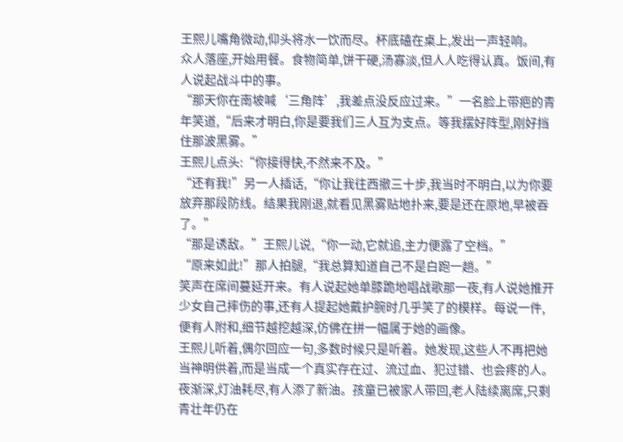王熙儿嘴角微动,仰头将水一饮而尽。杯底磕在桌上,发出一声轻响。
众人落座,开始用餐。食物简单,饼干硬,汤寡淡,但人人吃得认真。饭间,有人说起战斗中的事。
“那天你在南坡喊‘三角阵’,我差点没反应过来。”一名脸上带疤的青年笑道,“后来才明白,你是要我们三人互为支点。等我摆好阵型,刚好挡住那波黑雾。”
王熙儿点头:“你接得快,不然来不及。”
“还有我!”另一人插话,“你让我往西撤三十步,我当时不明白,以为你要放弃那段防线。结果我刚退,就看见黑雾贴地扑来,要是还在原地,早被吞了。”
“那是诱敌。”王熙儿说,“你一动,它就追,主力便露了空档。”
“原来如此!”那人拍腿,“我总算知道自己不是白跑一趟。”
笑声在席间蔓延开来。有人说起她单膝跪地唱战歌那一夜,有人说她推开少女自己摔伤的事,还有人提起她戴护腕时几乎笑了的模样。每说一件,便有人附和,细节越挖越深,仿佛在拼一幅属于她的画像。
王熙儿听着,偶尔回应一句,多数时候只是听着。她发现,这些人不再把她当神明供着,而是当成一个真实存在过、流过血、犯过错、也会疼的人。
夜渐深,灯油耗尽,有人添了新油。孩童已被家人带回,老人陆续离席,只剩青壮年仍在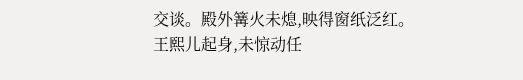交谈。殿外篝火未熄,映得窗纸泛红。
王熙儿起身,未惊动任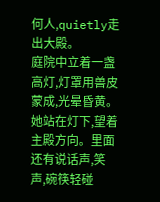何人,quietly走出大殿。
庭院中立着一盏高灯,灯罩用兽皮蒙成,光晕昏黄。她站在灯下,望着主殿方向。里面还有说话声,笑声,碗筷轻碰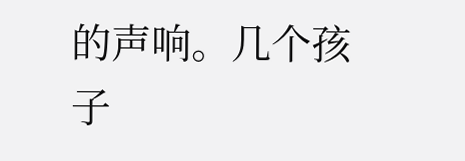的声响。几个孩子